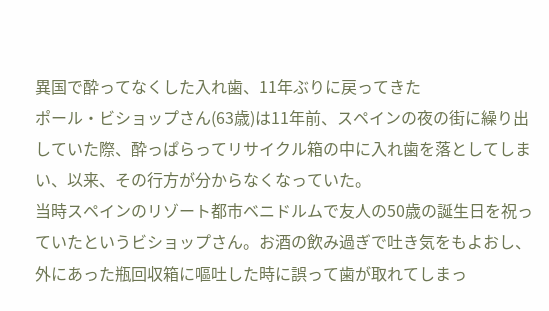異国で酔ってなくした入れ歯、11年ぶりに戻ってきた
ポール・ビショップさん(63歳)は11年前、スペインの夜の街に繰り出していた際、酔っぱらってリサイクル箱の中に入れ歯を落としてしまい、以来、その行方が分からなくなっていた。
当時スペインのリゾート都市ベニドルムで友人の50歳の誕生日を祝っていたというビショップさん。お酒の飲み過ぎで吐き気をもよおし、外にあった瓶回収箱に嘔吐した時に誤って歯が取れてしまっ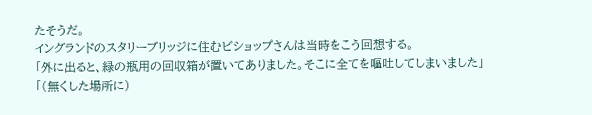たそうだ。
イングランドのスタリーブリッジに住むビショップさんは当時をこう回想する。
「外に出ると、緑の瓶用の回収箱が置いてありました。そこに全てを嘔吐してしまいました」
「(無くした場所に)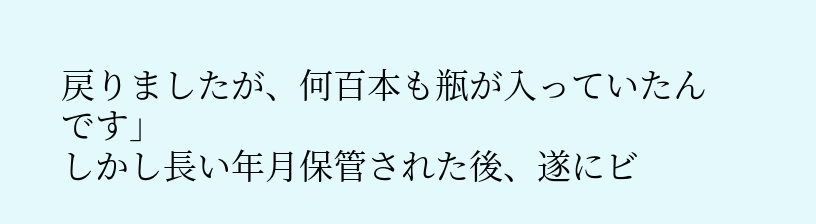戻りましたが、何百本も瓶が入っていたんです」
しかし長い年月保管された後、遂にビ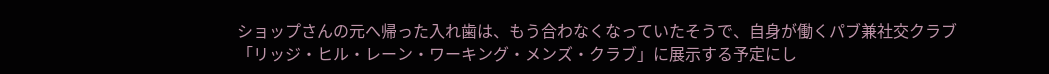ショップさんの元へ帰った入れ歯は、もう合わなくなっていたそうで、自身が働くパブ兼社交クラブ「リッジ・ヒル・レーン・ワーキング・メンズ・クラブ」に展示する予定にし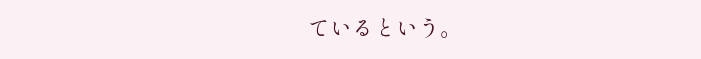ているという。